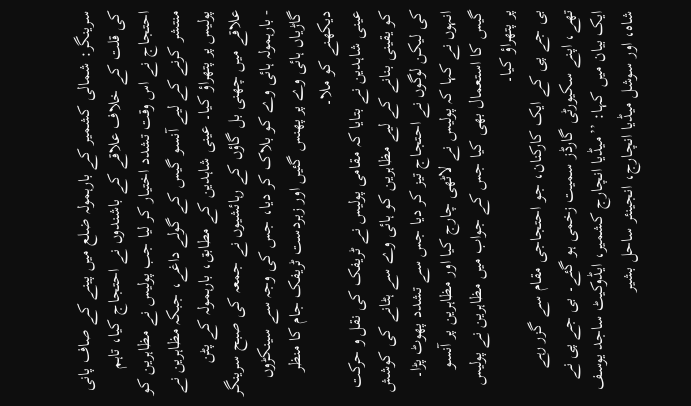سرینگر: شمالی کشمیر کے بارہمولہ ضلع میں پینے کے صاف پانی کی قلت کے خلاف علاقے کے باشندوں نے احتجاج کیا، تاہم احتجاج نے اس وقت تشدد اختیار کر لیا جب پولیس نے مظاہرین کو منتشر کرنے کے لیے آنسو گیس کے گولے داغے، جبکہ مظاہرین نے پولیس پر پتھراؤ کیا۔ عینی شاہدین کے مطابق، بارہمولہ کے پٹن علاقے میں چھنی بل گاؤں کے رہائشیوں نے جمعہ کی صبح سرینگر - بارہمولہ ہائی وے کو بلاک کر دیا، جس کی وجہ سے سینکڑوں گاڑیاں ہائی وے پر پھنس گئیں اور زبردست ٹریفک جام کا منظر دیکھنے کو ملا۔
عینی شاہدین نے بتایا کہ مقامی پولیس نے ٹریفک کی نقل و حرکت کو یقینی بنانے کے لیے مظاہرین کو ہائی وے سے ہٹانے کی کوشش کی لیکن لوگوں نے احتجاج تیز کر دیا جس سے تشدد پھوٹ پڑا۔ انہوں نے کہا کہ پولیس نے لاٹھی چارج کیا اور مظاہرین پر آنسو گیس کا استعمال بھی کیا جس کے جواب میں مظاہرین نے پولیس پر پتھراؤ کیا۔
بی جے پی کے ایک کارکنان، جو احتجاجی مقام سے گزر رہے تھے، اپنے سکیورٹی گارڈز سمیت زخمی ہو گئے۔ بی جے پی نے ایک بیان میں کہا: ’’میڈیا انچارج کشمیر، ایڈوکیٹ ساجد یوسف شاہ، اور سوشل میڈیا انچارج، انجینئر ساحل بشیر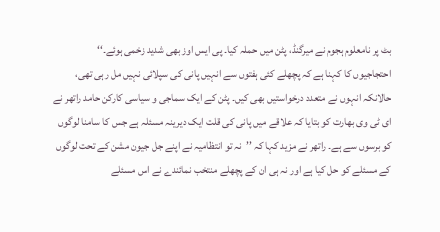بٹ پر نامعلوم ہجوم نے میرگنڈ، پٹن میں حملہ کیا۔ پی ایس اوز بھی شدید زخمی ہوئے۔‘‘
احتجاجیوں کا کہنا ہے کہ پچھلے کئی ہفتوں سے انہیں پانی کی سپلائی نہیں مل رہی تھی، حالانکہ انہوں نے متعدد درخواستیں بھی کیں۔ پٹن کے ایک سماجی و سیاسی کارکن حامد راتھر نے ای ٹی وی بھارت کو بتایا کہ علاقے میں پانی کی قلت ایک دیرینہ مسئلہ ہے جس کا سامنا لوگوں کو برسوں سے ہے۔ راتھر نے مزید کہا کہ ’’نہ تو انتظامیہ نے اپنے جل جیون مشن کے تحت لوگوں کے مسئلے کو حل کیا ہے اور نہ ہی ان کے پچھلے منتخب نمائندے نے اس مسئلے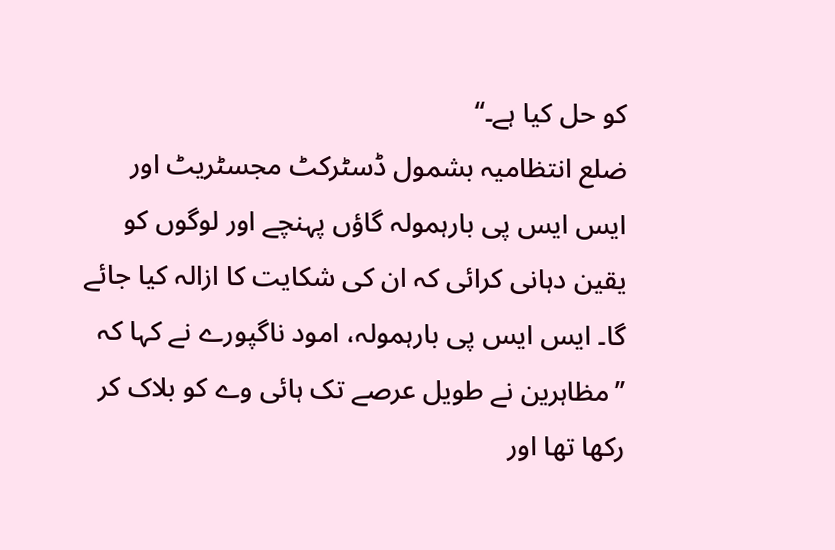کو حل کیا ہے۔‘‘
ضلع انتظامیہ بشمول ڈسٹرکٹ مجسٹریٹ اور ایس ایس پی بارہمولہ گاؤں پہنچے اور لوگوں کو یقین دہانی کرائی کہ ان کی شکایت کا ازالہ کیا جائے گا۔ ایس ایس پی بارہمولہ، امود ناگپورے نے کہا کہ ’’مظاہرین نے طویل عرصے تک ہائی وے کو بلاک کر رکھا تھا اور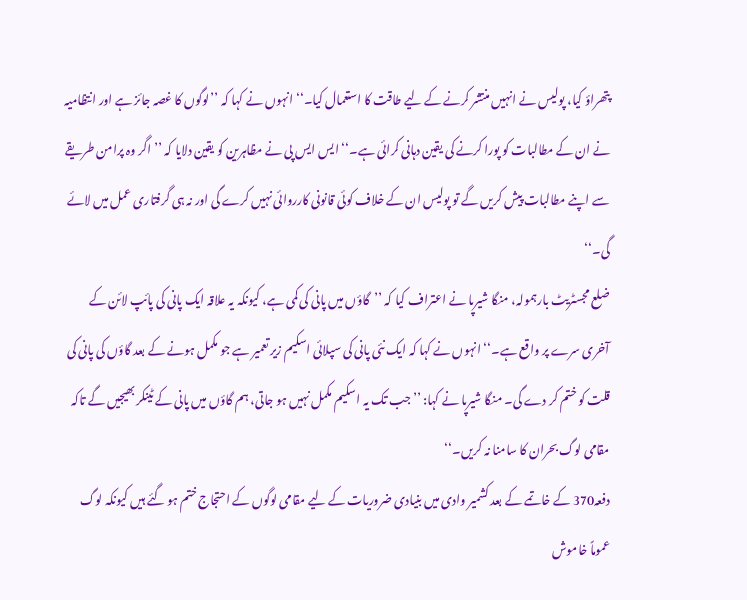پتھراؤ کیا، پولیس نے انہیں منتشر کرنے کے لیے طاقت کا استعمال کیا۔‘‘ انہوں نے کہا کہ ’’لوگوں کا غصہ جائز ہے اور انتظامیہ نے ان کے مطالبات کو پورا کرنے کی یقین دہانی کرائی ہے۔‘‘ ایس ایس پی نے مظاہرین کو یقین دلایا کہ ’’اگر وہ پرامن طریقے سے اپنے مطالبات پیش کریں گے تو پولیس ان کے خلاف کوئی قانونی کارروائی نہیں کرے گی اور نہ ہی گرفتاری عمل میں لائے گی۔‘‘
ضلع مجسٹریٹ بارہمولہ، منگا شیرپا نے اعتراف کیا کہ ’’گاؤں میں پانی کی کمی ہے، کیونکہ یہ علاقہ ایک پانی کی پائپ لائن کے آخری سرے پر واقع ہے۔‘‘ انہوں نے کہا کہ ایک نئی پانی کی سپلائی اسکیم زیر تعمیر ہے جو مکمل ہونے کے بعد گاؤں کی پانی کی قلت کو ختم کر دے گی۔ منگا شیرپا نے کہا: ’’جب تک یہ اسکیم مکمل نہیں ہو جاتی، ہم گاؤں میں پانی کے ٹینکر بھیجیں گے تاکہ مقامی لوگ بحران کا سامنا نہ کریں۔‘‘
دفعہ370 کے خاتمے کے بعد کشمیر وادی میں بنیادی ضروریات کے لیے مقامی لوگوں کے احتجاج ختم ہو گئے ہیں کیونکہ لوگ عموماً خاموش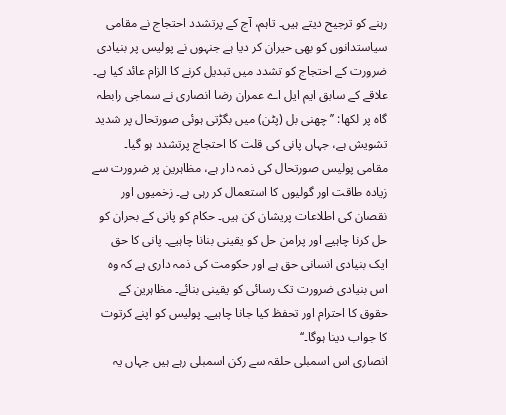رہنے کو ترجیح دیتے ہیں۔ تاہم، آج کے پرتشدد احتجاج نے مقامی سیاستدانوں کو بھی حیران کر دیا ہے جنہوں نے پولیس پر بنیادی ضرورت کے احتجاج کو تشدد میں تبدیل کرنے کا الزام عائد کیا ہے۔ علاقے کے سابق ایم ایل اے عمران رضا انصاری نے سماجی رابطہ گاہ پر لکھا: ’’چھنی بل (پٹن) میں بگڑتی ہوئی صورتحال پر شدید تشویش ہے، جہاں پانی کی قلت کا احتجاج پرتشدد ہو گیا۔ مقامی پولیس صورتحال کی ذمہ دار ہے، مظاہرین پر ضرورت سے زیادہ طاقت اور گولیوں کا استعمال کر رہی ہے۔ زخمیوں اور نقصان کی اطلاعات پریشان کن ہیں۔ حکام کو پانی کے بحران کو حل کرنا چاہیے اور پرامن حل کو یقینی بنانا چاہیے۔ پانی کا حق ایک بنیادی انسانی حق ہے اور حکومت کی ذمہ داری ہے کہ وہ اس بنیادی ضرورت تک رسائی کو یقینی بنائے۔ مظاہرین کے حقوق کا احترام اور تحفظ کیا جانا چاہیے۔ پولیس کو اپنے کرتوت کا جواب دینا ہوگا۔‘‘
انصاری اس اسمبلی حلقہ سے رکن اسمبلی رہے ہیں جہاں یہ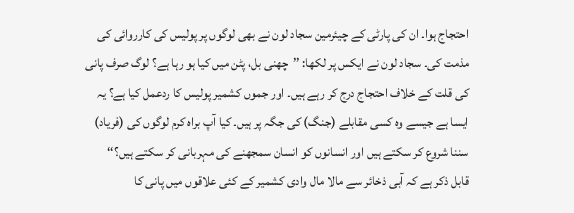احتجاج ہوا۔ ان کی پارٹی کے چیئرمین سجاد لون نے بھی لوگوں پر پولیس کی کارروائی کی مذمت کی۔ سجاد لون نے ایکس پر لکھا: ’’چھنی بل، پٹن میں کیا ہو رہا ہے؟ لوگ صرف پانی کی قلت کے خلاف احتجاج درج کر رہے ہیں۔ اور جموں کشمیر پولیس کا ردعمل کیا ہے؟ یہ ایسا ہے جیسے وہ کسی مقابلے (جنگ) کی جگہ پر ہیں۔ کیا آپ براہ کرم لوگوں کی (فریاد) سننا شروع کر سکتے ہیں اور انسانوں کو انسان سمجھنے کی مہربانی کر سکتے ہیں؟‘‘
قابل ذکر ہے کہ آبی ذخائر سے مالا مال وادی کشمیر کے کئی علاقوں میں پانی کا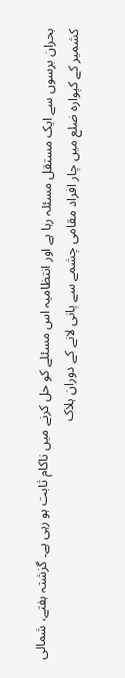بحران برسوں سے ایک مستقل مسئلہ رہا ہے اور انتظامیہ اس مسئلے کو حل کرنے میں ناکام ثابت ہو رہی ہے۔ گزشتہ ہفتے، شمالی کشمیر کے کپوارہ ضلع میں چار افراد مقامی چشمے سے پانی لانے کے دوران ہلاک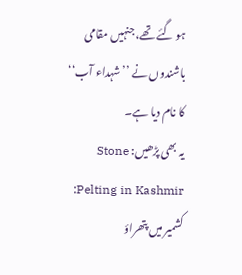ہو گئے تھے، جنہیں مقامی باشندوں نے ’’شہداء آب‘‘ کا نام دیا ہے۔
یہ بھی پڑھیں: Stone Pelting in Kashmir: کشمیر میں پتھراؤ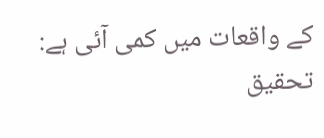کے واقعات میں کمی آئی ہے: تحقیق